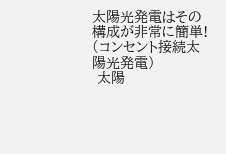太陽光発電はその構成が非常に簡単!  (コンセント接続太陽光発電)
 太陽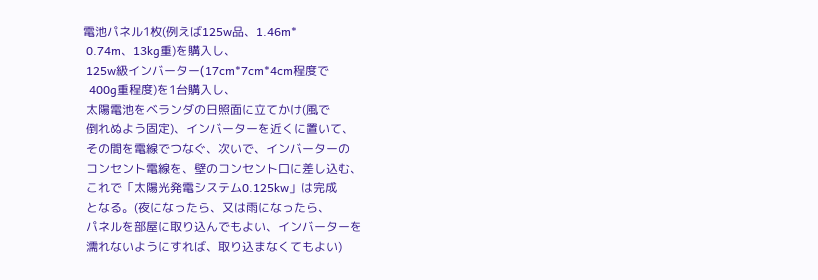電池パネル1枚(例えば125w品、1.46m*
 0.74m、13kg重)を購入し、
 125w級インバーター(17cm*7cm*4cm程度で
  400g重程度)を1台購入し、
 太陽電池をベランダの日照面に立てかけ(風で
 倒れぬよう固定)、インバーターを近くに置いて、
 その間を電線でつなぐ、次いで、インバーターの
 コンセント電線を、壁のコンセント口に差し込む、
 これで「太陽光発電システム0.125kw」は完成
 となる。(夜になったら、又は雨になったら、
 パネルを部屋に取り込んでもよい、インバーターを
 濡れないようにすれば、取り込まなくてもよい)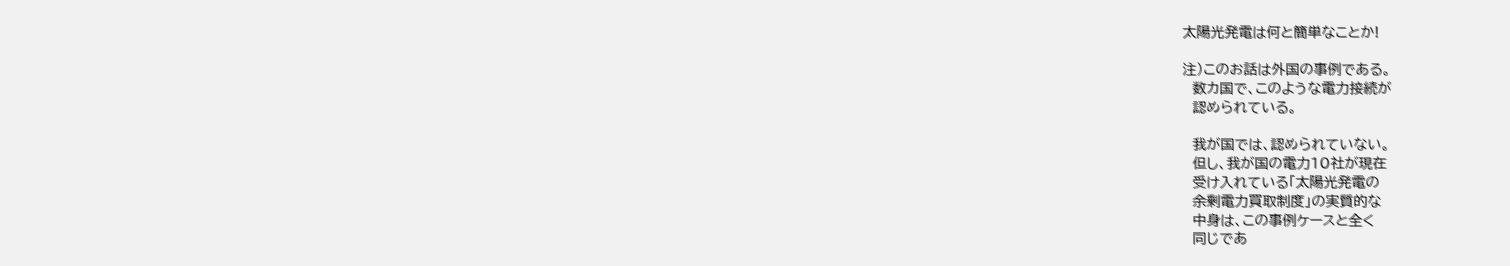太陽光発電は何と簡単なことか!

注)このお話は外国の事例である。
  数カ国で、このような電力接続が
  認められている。

  我が国では、認められていない。
  但し、我が国の電力10社が現在
  受け入れている「太陽光発電の
  余剰電力買取制度」の実質的な
  中身は、この事例ケースと全く
  同じであ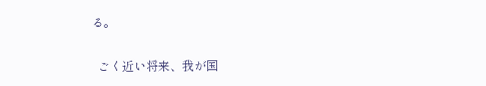る。

  ごく近い将来、我が国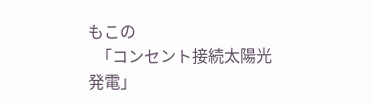もこの
  「コンセント接続太陽光発電」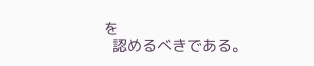を
  認めるべきである。